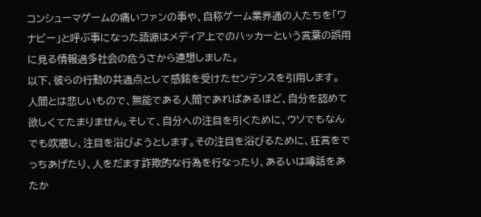コンシューマゲームの痛いファンの事や、自称ゲーム業界通の人たちを「ワナビー」と呼ぶ事になった語源はメディア上でのハッカーという言葉の誤用に見る情報過多社会の危うさから連想しました。
以下、彼らの行動の共通点として感銘を受けたセンテンスを引用します。
人間とは悲しいもので、無能である人間であればあるほど、自分を認めて欲しくてたまりません。そして、自分への注目を引くために、ウソでもなんでも吹聴し、注目を浴びようとします。その注目を浴びるために、狂言をでっちあげたり、人をだます詐欺的な行為を行なったり、あるいは噂話をあたか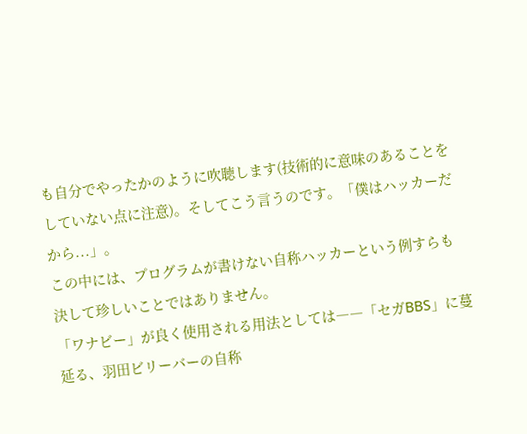も自分でやったかのように吹聴します(技術的に意味のあることをしていない点に注意)。そしてこう言うのです。「僕はハッカーだから...」。
この中には、プログラムが書けない自称ハッカーという例すらも決して珍しいことではありません。
「ワナビー」が良く使用される用法としては――「セガBBS」に蔓延る、羽田ビリーバーの自称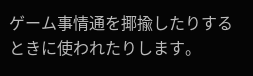ゲーム事情通を揶揄したりするときに使われたりします。